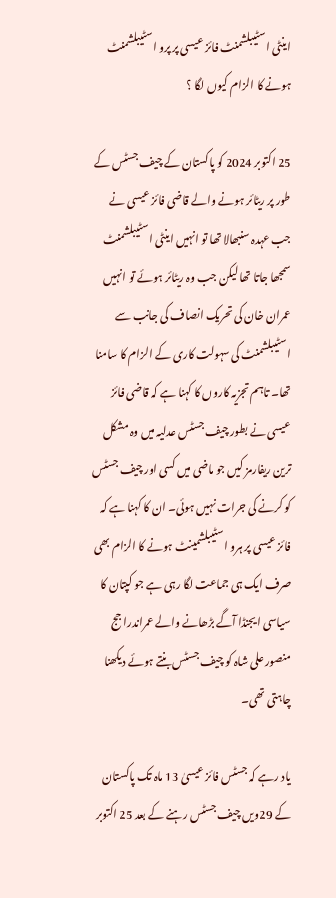اینٹی اسٹیبلشمنٹ فائز عیسی پر پرو اسٹیبلشمنٹ ہونے کا الزام کیوں لگا ؟

25 اکتوبر 2024 کو پاکستان کے چیف جسٹس کے طور پر ریٹائر ہونے والے قاضی فائز عیسی نے جب عہدہ سنبھالا تھا تو انہیں اینٹی اسٹیبلشمنٹ سمجھا جاتا تھا لیکن جب وہ ریٹائر ہوئے تو انہیں عمران خان کی تحریک انصاف کی جانب سے اسٹیبلشمنٹ کی سہولت کاری کے الزام کا سامنا تھا۔ تاہم تجزیہ کاروں کا کہنا ہے کہ قاضی فائز عیسی نے بطور چیف جسٹس عدلیہ میں وہ مشکل ترین ریفارمز کیں جو ماضی میں کسی اور چیف جسٹس کو کرنے کی جرات نہیں ہوئی۔ ان کا کہنا ہے کہ فائز عیسی پر ہرو اسٹیبلشمینٹ ہونے کا الزام بھی صرف ایک ہی جماعت لگا رہی ہے جو کپتان کا سیاسی ایجنڈا آگے بڑھانے والے عمراندرا جج منصور علی شاہ کو چیف جسٹس بنتے ہوئے دیکھنا چاہتی تھی۔

یاد رہے کہ جسٹس فائز عیسیٰ 13 ماہ تک پاکستان کے 29ویں چیف جسٹس رہنے کے بعد 25 اکتوبر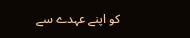کو اپنے عہدے سے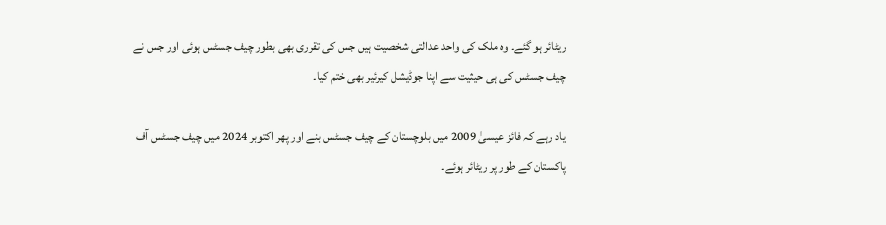ریٹائر ہو گئے۔ وہ ملک کی واحد عدالتی شخصیت ہیں جس کی تقرری بھی بطور چیف جسٹس ہوئی اور جس نے چیف جسٹس کی ہی حیثیت سے اپنا جوڈیشل کیرئیر بھی ختم کیا۔

یاد رہے کہ فائز عیسیٰ 2009 میں بلوچستان کے چیف جسٹس بنے اور پھر اکتوبر 2024 میں چیف جسٹس آف پاکستان کے طور پر ریٹائر ہوئے۔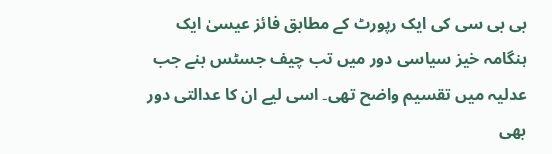بی بی سی کی ایک رپورٹ کے مطابق فائز عیسیٰ ایک ہنگامہ خیز سیاسی دور میں تب چیف جسٹس بنے جب عدلیہ میں تقسیم واضح تھی۔ اسی لیے ان کا عدالتی دور بھی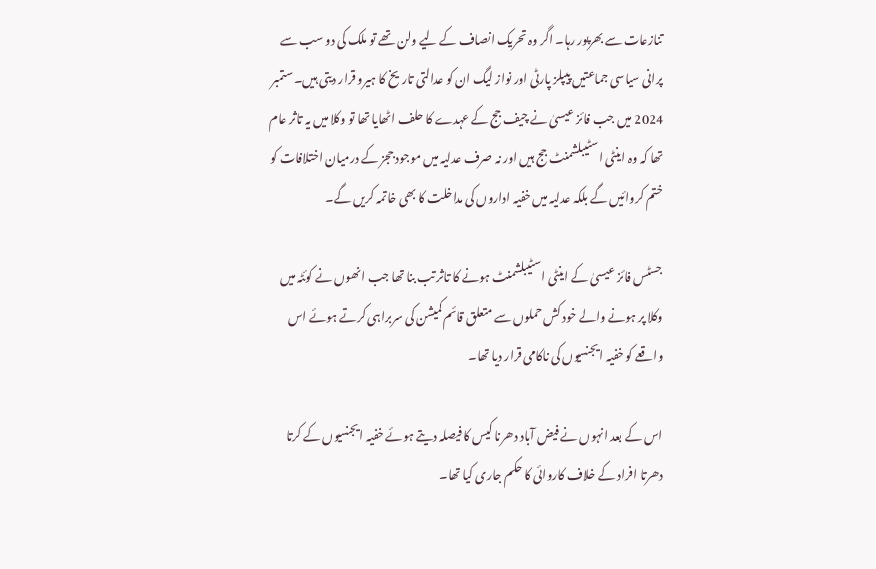تنازعات سے بھرپور رہا۔ اگر وہ تحریک انصاف کے لیے ولن تھے تو ملک کی دو سب سے پرانی سیاسی جماعتیں پیپلز پارٹی اور نواز لیگ ان کو عدالتی تاریخ کا ہیرو قرار دیتی ہیں۔ ستمبر 2024 میں جب فائز عیسیٰ نے چیف جج کے عہدے کا حلف اٹھایا تھا تو وکلا میں یہ تاثر عام تھا کہ وہ اینٹی اسٹیبلشمنٹ جج ہیں اور نہ صرف عدلیہ میں موجود ججز کے درمیان اختلافات کو ختم کروائیں گے بلکہ عدلیہ میں خفیہ اداروں کی مداخلت کا بھی خاتمہ کریں گے۔

جسٹس فائز عیسیٰ کے اینٹی اسٹیبلشمنٹ ہونے کا تاثر تب بنا تھا جب انھوں نے کوئٹہ میں وکلا پر ہونے والے خود کش حملوں سے متعلق قائم کمیشن کی سربراہی کرتے ہوئے اس واقعے کو خفیہ ایجنسیوں کی ناکامی قرار دیا تھا۔

اس کے بعد انہوں نے فیض آباد دھرنا کیس کا فیصلہ دیتے ہوئے خفیہ ایجنسیوں کے کرتا دھرتا افراد کے خلاف کاروائی کا حکم جاری کیا تھا۔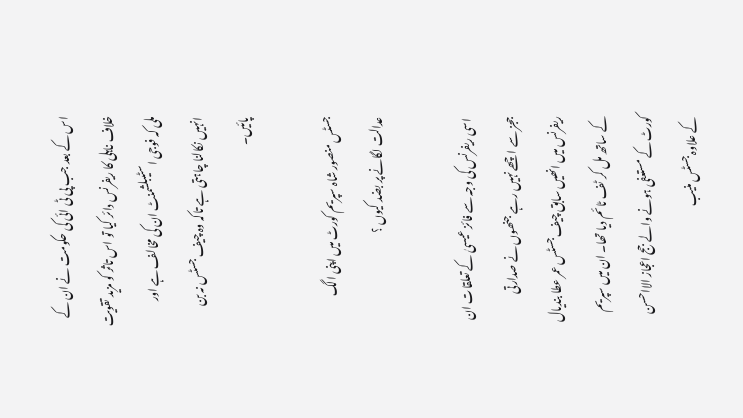اس کے بعد جب پی ٹی ائی کی حکومت نے ان کے خلاف ناہلی کا ریفرنس دائر کیا تو اس تاثر کو مزید تقویت ملی کہ فوجی اسٹیبلشمنٹ ان کی مخالف ہے اور انہیں نکالنا چاہتی ہے تاکہ وہ چیف جسٹس نہ بن پائیں۔

جسٹس منصور شاہ سپریم کورٹ میں اپنی الگ عدالت لگانے پر بضد کیوں ؟

 اسی ریفرنس کی وجہ سے فائز عیسیٰ کے تعلقات ان ججز سے اچھے نہیں رہے جنھوں نے صدارتی ریفرنس میں انھیں سابق چیف جسٹس عمر عطا بندیال کے ساتھ مل کر ٹف ٹائم دیا تھا۔ ان میں سپریم کورٹ کے مستعفی ہونے والے جج اعجاز الااحسن کے علاوہ جسٹس منیب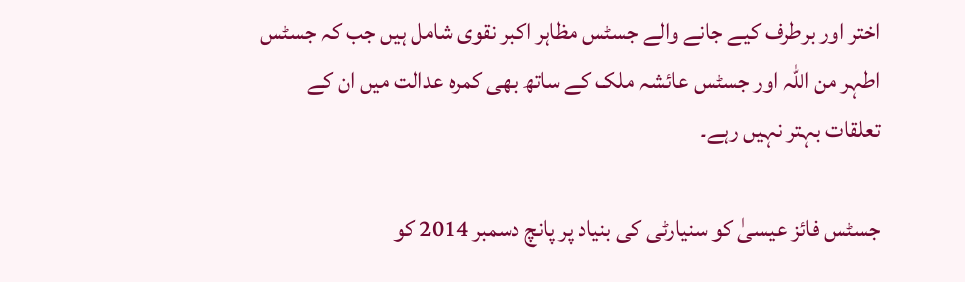اختر اور برطرف کیے جانے والے جسٹس مظاہر اکبر نقوی شامل ہیں جب کہ جسٹس اطہر من اللہ اور جسٹس عائشہ ملک کے ساتھ بھی کمرہ عدالت میں ان کے تعلقات بہتر نہیں رہے۔

جسٹس فائز عیسیٰ کو سنیارٹی کی بنیاد پر پانچ دسمبر 2014 کو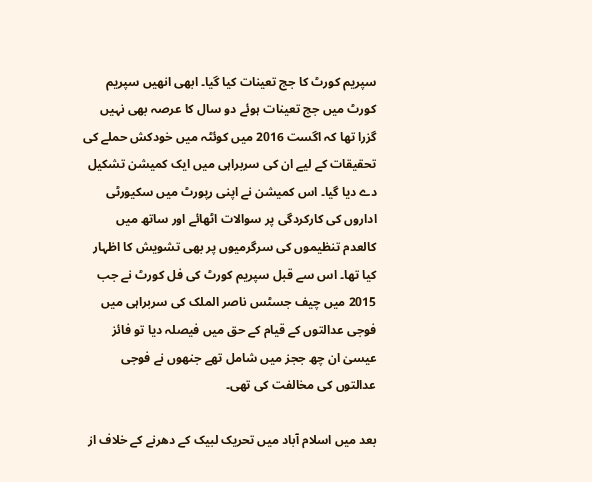سپریم کورٹ کا جج تعینات کیا گیا۔ ابھی انھیں سپریم کورٹ میں جج تعینات ہوئے دو سال کا عرصہ بھی نہیں گزرا تھا کہ اگست 2016 میں کوئٹہ میں خودکش حملے کی تحقیقات کے لیے ان کی سربراہی میں ایک کمیشن تشکیل دے دیا گیا۔ اس کمیشن نے اپنی رپورٹ میں سکیورٹی اداروں کی کارکردگی پر سوالات اٹھائے اور ساتھ میں کالعدم تنظیموں کی سرگرمیوں پر بھی تشویش کا اظہار کیا تھا۔ اس سے قبل سپریم کورٹ کی فل کورٹ نے جب 2015 میں چیف جسٹس ناصر الملک کی سربراہی میں فوجی عدالتوں کے قیام کے حق میں فیصلہ دیا تو فائز عیسیٰ ان چھ ججز میں شامل تھے جنھوں نے فوجی عدالتوں کی مخالفت کی تھی۔

بعد میں اسلام آباد میں تحریک لبیک کے دھرنے کے خلاف از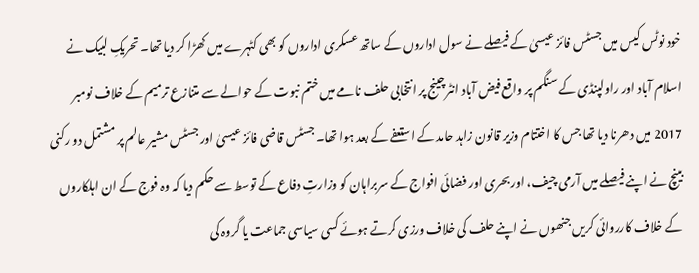خود نوٹس کیس میں جسٹس فائز عیسیٰ کے فیصلے نے سول اداروں کے ساتھ عسکری اداروں کو بھی کٹہرے میں کھڑا کر دیا تھا۔ تحریکِ لبیک نے اسلام آباد اور راولپنڈی کے سنگم پر واقع فیض آباد انٹرچینج پر انتخابی حلف نامے میں ختم نبوت کے حوالے سے متنازع ترمیم کے خلاف نومبر 2017 میں دھرنا دیا تھا جس کا اختتام وزیر قانون زاہد حامد کے استعفے کے بعد ہوا تھا۔ جسٹس قاضی فائز عیسیٰ اور جسٹس مشیر عالم پر مشتمل دو رکنی بینچ نے اپنے فیصلے میں آرمی چیف، اور بحری اور فضائی افواج کے سربراہان کو وزارتِ دفاع کے توسط سے حکم دیا کہ وہ فوج کے ان اہلکاروں کے خلاف کارروائی کریں جنھوں نے اپنے حلف کی خلاف ورزی کرتے ہوئے کسی سیاسی جماعت یا گروہ کی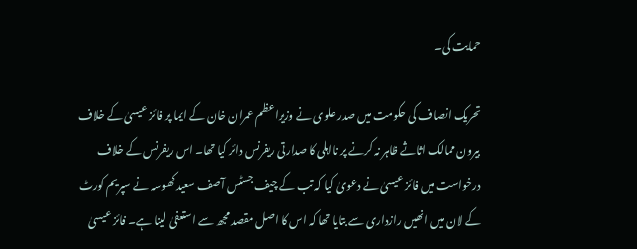حمایت کی۔

تحریک انصاف کی حکومت میں صدر علوی نے وزیراعظم عمران خان کے ایما پر فائز عیسیٰ کے خلاف بیرون ممالک اثاثے ظاہر نہ کرنے پر نااہلی کا صدارتی ریفرنس دائر کیا تھا۔ اس ریفرنس کے خلاف درخواست میں فائز عیسیٰ نے دعویٰ کیا کہ تب کے چیف جسٹس آصف سعید کھوسہ نے سپریم کورٹ کے لان میں انھیں رازداری سے بتایا تھا کہ اس کا اصل مقصد مجھ سے استعفیٰ لینا ہے۔ فائز عیسیٰ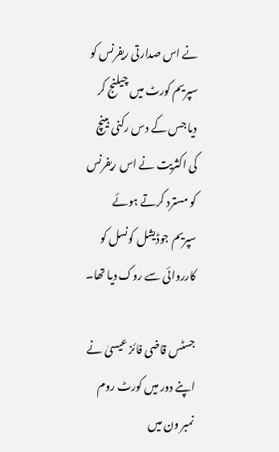نے اس صدارتی ریفرنس کو سپریم کورٹ میں چیلنج کر دیا جس کے دس رکنی بینچ کی اکثریت نے اس ریفرنس کو مسترد کرتے ہوئے سپریم جوڈیشل کونسل کو کارروائی سے روک دیا تھا۔

جسٹس قاضی فائز عیسیٰ نے اپنے دور میں کورٹ روم نمبر ون میں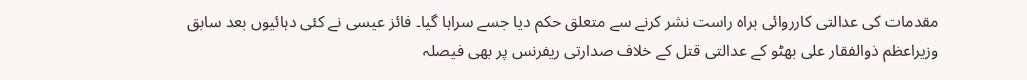مقدمات کی عدالتی کارروائی براہ راست نشر کرنے سے متعلق حکم دیا جسے سراہا گیا۔ فائز عیسی نے کئی دہائیوں بعد سابق وزیراعظم ذوالفقار علی بھٹو کے عدالتی قتل کے خلاف صدارتی ریفرنس پر بھی فیصلہ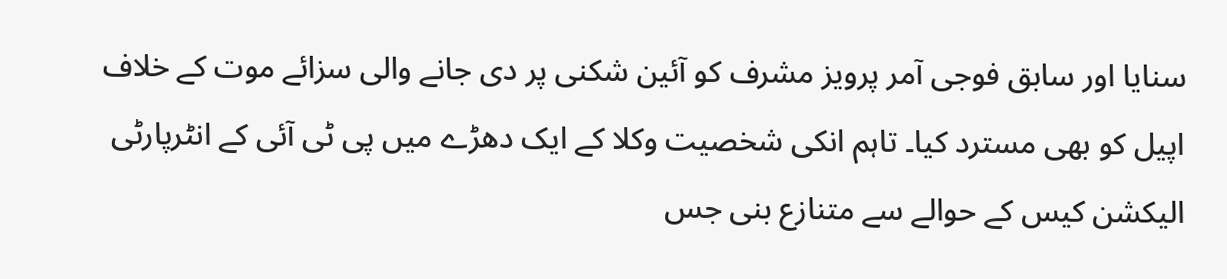سنایا اور سابق فوجی آمر پرویز مشرف کو آئین شکنی پر دی جانے والی سزائے موت کے خلاف اپیل کو بھی مسترد کیا۔ تاہم انکی شخصیت وکلا کے ایک دھڑے میں پی ٹی آئی کے انٹرپارٹی الیکشن کیس کے حوالے سے متنازع بنی جس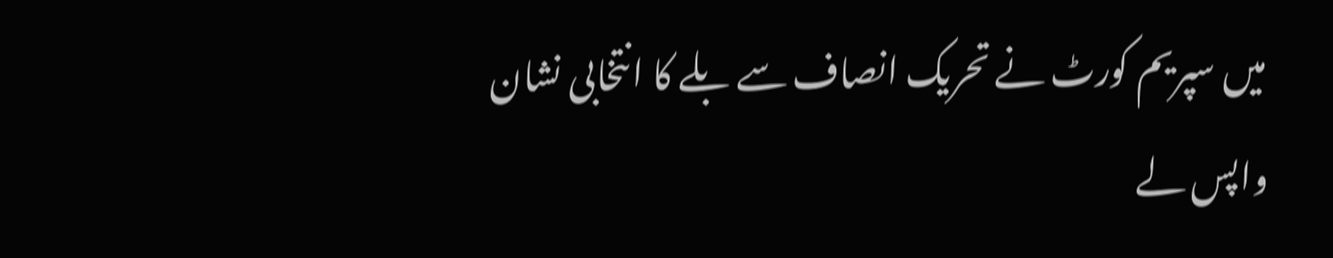میں سپریم کورٹ نے تحریک انصاف سے بلے کا انتخابی نشان واپس لے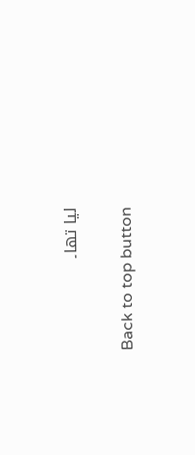لیا تھا۔

Back to top button